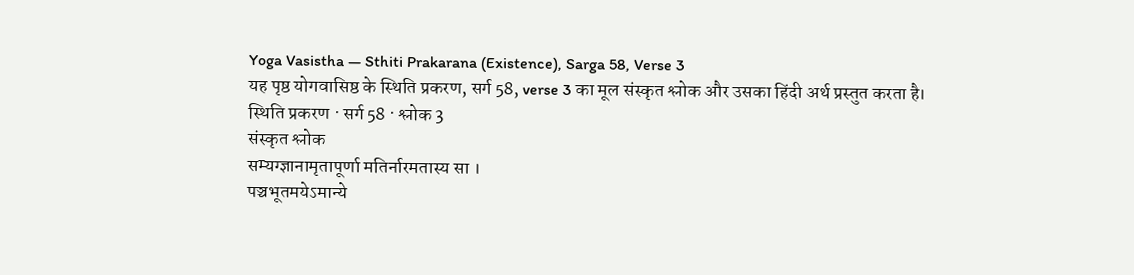Yoga Vasistha — Sthiti Prakarana (Existence), Sarga 58, Verse 3
यह पृष्ठ योगवासिष्ठ के स्थिति प्रकरण, सर्ग 58, verse 3 का मूल संस्कृत श्लोक और उसका हिंदी अर्थ प्रस्तुत करता है।
स्थिति प्रकरण · सर्ग 58 · श्लोक 3
संस्कृत श्लोक
सम्यग्ज्ञानामृतापूर्णा मतिर्नारमतास्य सा ।
पञ्चभूतमयेऽमान्ये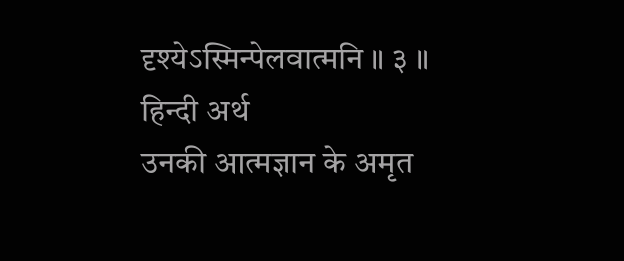दृश्येऽस्मिन्पेलवात्मनि ॥ ३ ॥
हिन्दी अर्थ
उनकी आत्मज्ञान के अमृत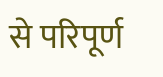से परिपूर्ण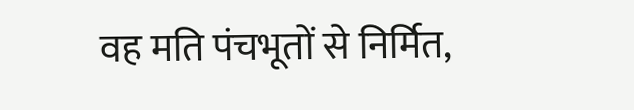वह मति पंचभूतों से निर्मित,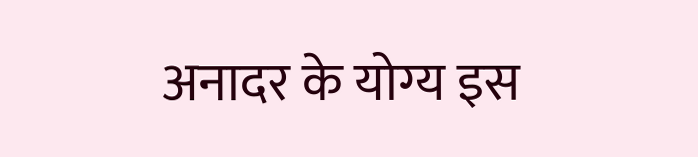अनादर के योग्य इस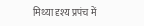मिथ्या दृश्य प्रपंच में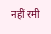नहीं रमी